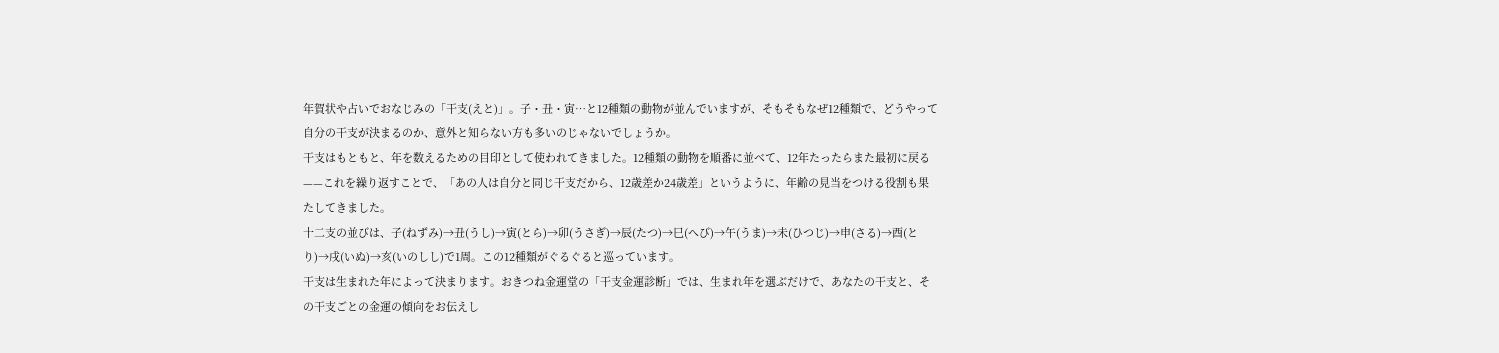年賀状や占いでおなじみの「干支(えと)」。子・丑・寅…と12種類の動物が並んでいますが、そもそもなぜ12種類で、どうやって自分の干支が決まるのか、意外と知らない方も多いのじゃないでしょうか。
干支はもともと、年を数えるための目印として使われてきました。12種類の動物を順番に並べて、12年たったらまた最初に戻る——これを繰り返すことで、「あの人は自分と同じ干支だから、12歳差か24歳差」というように、年齢の見当をつける役割も果たしてきました。
十二支の並びは、子(ねずみ)→丑(うし)→寅(とら)→卯(うさぎ)→辰(たつ)→巳(へび)→午(うま)→未(ひつじ)→申(さる)→酉(とり)→戌(いぬ)→亥(いのしし)で1周。この12種類がぐるぐると巡っています。
干支は生まれた年によって決まります。おきつね金運堂の「干支金運診断」では、生まれ年を選ぶだけで、あなたの干支と、その干支ごとの金運の傾向をお伝えし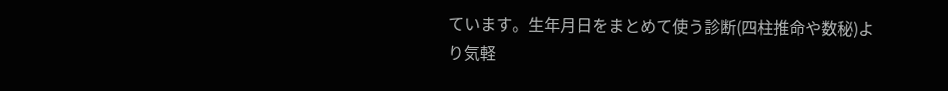ています。生年月日をまとめて使う診断(四柱推命や数秘)より気軽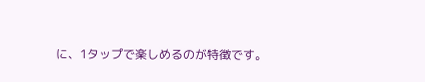に、1タップで楽しめるのが特徴です。